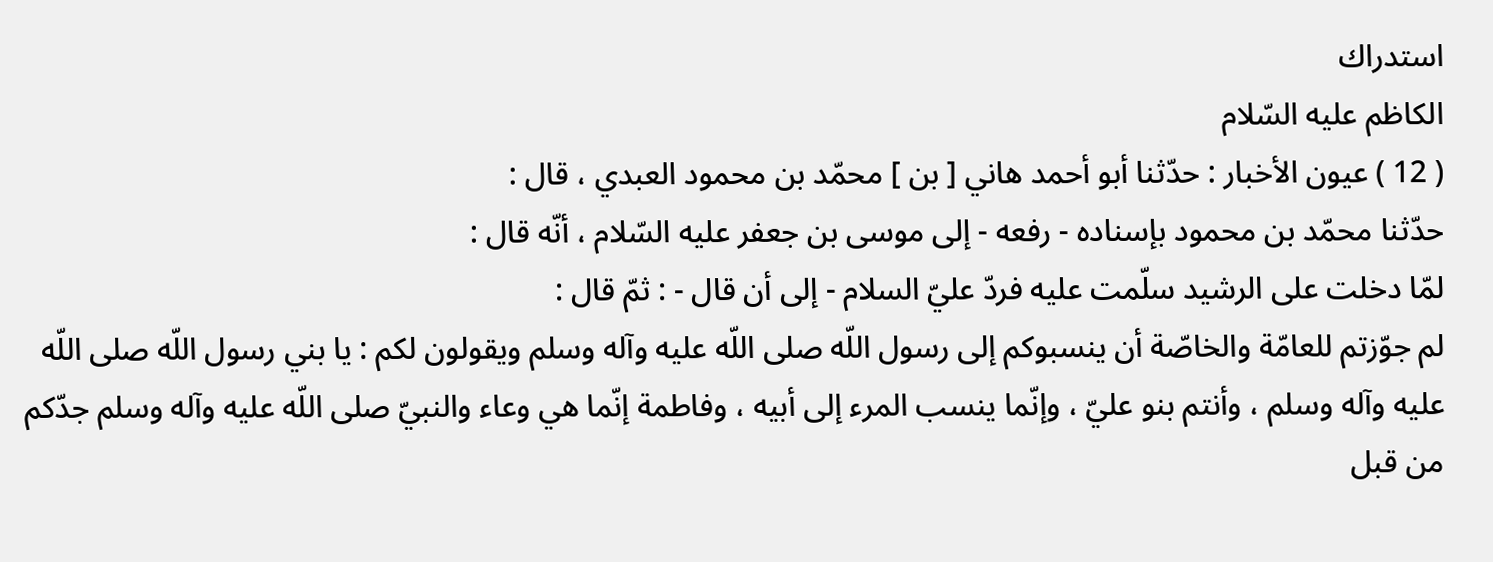استدراك
الكاظم عليه السّلام
( 12 ) عيون الأخبار : حدّثنا أبو أحمد هاني [ بن ] محمّد بن محمود العبدي ، قال :
حدّثنا محمّد بن محمود بإسناده - رفعه - إلى موسى بن جعفر عليه السّلام ، أنّه قال :
لمّا دخلت على الرشيد سلّمت عليه فردّ عليّ السلام - إلى أن قال - : ثمّ قال :
لم جوّزتم للعامّة والخاصّة أن ينسبوكم إلى رسول اللّه صلى اللّه عليه وآله وسلم ويقولون لكم : يا بني رسول اللّه صلى اللّه عليه وآله وسلم ، وأنتم بنو عليّ ، وإنّما ينسب المرء إلى أبيه ، وفاطمة إنّما هي وعاء والنبيّ صلى اللّه عليه وآله وسلم جدّكم من قبل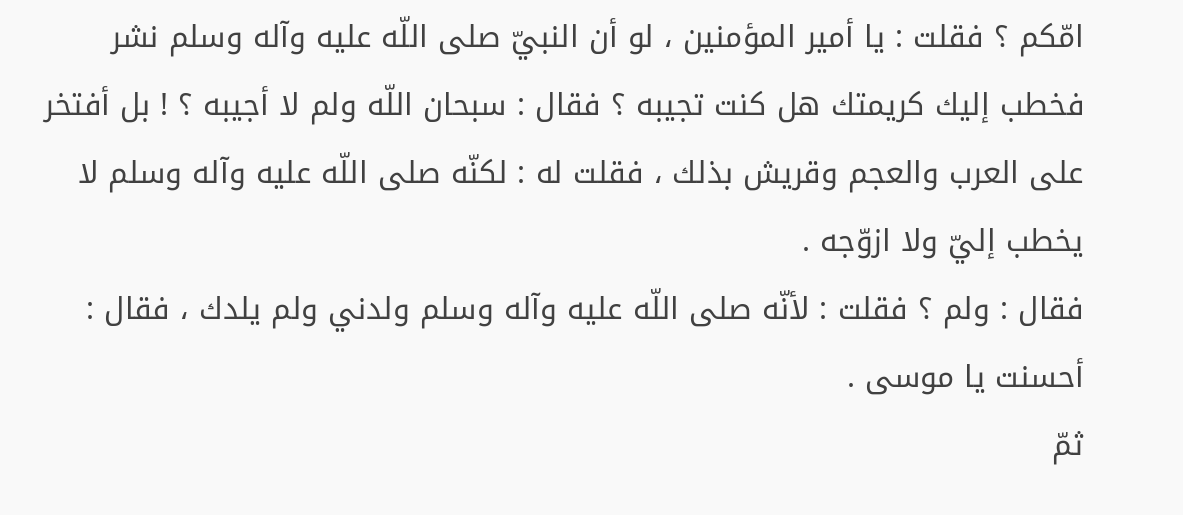امّكم ؟ فقلت : يا أمير المؤمنين ، لو أن النبيّ صلى اللّه عليه وآله وسلم نشر فخطب إليك كريمتك هل كنت تجيبه ؟ فقال : سبحان اللّه ولم لا أجيبه ؟ ! بل أفتخر على العرب والعجم وقريش بذلك ، فقلت له : لكنّه صلى اللّه عليه وآله وسلم لا يخطب إليّ ولا ازوّجه .
فقال : ولم ؟ فقلت : لأنّه صلى اللّه عليه وآله وسلم ولدني ولم يلدك ، فقال : أحسنت يا موسى .
ثمّ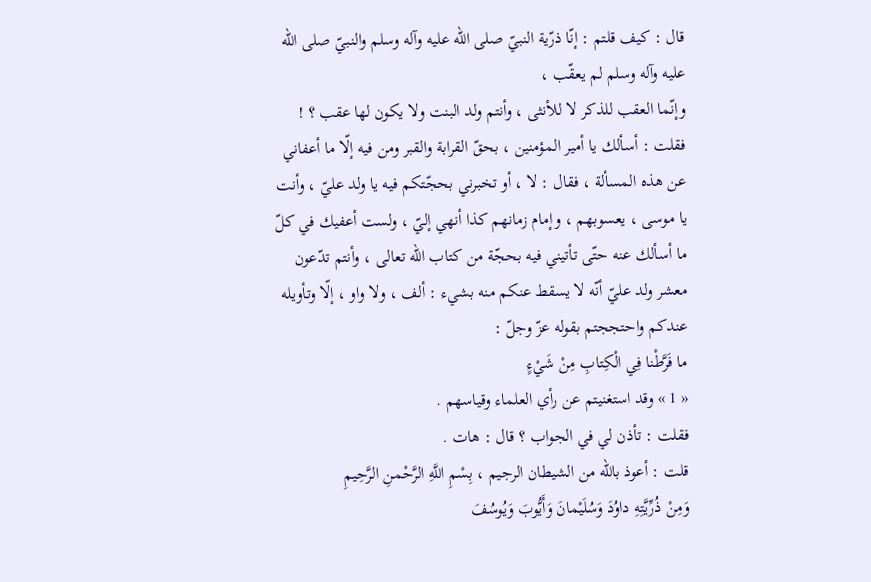قال : كيف قلتم : إنّا ذرّية النبيّ صلى اللّه عليه وآله وسلم والنبيّ صلى اللّه عليه وآله وسلم لم يعقّب ،
وإنّما العقب للذكر لا للأنثى ، وأنتم ولد البنت ولا يكون لها عقب ؟ !
فقلت : أسألك يا أمير المؤمنين ، بحقّ القرابة والقبر ومن فيه إلّا ما أعفاني عن هذه المسألة ، فقال : لا ، أو تخبرني بحجّتكم فيه يا ولد عليّ ، وأنت يا موسى ، يعسوبهم ، وإمام زمانهم كذا أنهي إليّ ، ولست أعفيك في كلّ ما أسألك عنه حتّى تأتيني فيه بحجّة من كتاب اللّه تعالى ، وأنتم تدّعون معشر ولد عليّ أنّه لا يسقط عنكم منه بشيء : ألف ، ولا واو ، إلّا وتأويله عندكم واحتججتم بقوله عزّ وجلّ :
ما فَرَّطْنا فِي الْكِتابِ مِنْ شَيْءٍ
« 1 » وقد استغنيتم عن رأي العلماء وقياسهم .
فقلت : تأذن لي في الجواب ؟ قال : هات .
قلت : أعوذ باللّه من الشيطان الرجيم ، بِسْمِ اللَّهِ الرَّحْمنِ الرَّحِيمِ
وَمِنْ ذُرِّيَّتِهِ داوُدَ وَسُلَيْمانَ وَأَيُّوبَ وَيُوسُفَ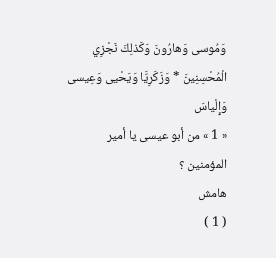وَمُوسى وَهارُونَ وَكَذلِكَ نَجْزِي الْمُحْسِنِينَ * وَزَكَرِيَّا وَيَحْيى وَعِيسى وَإِلْياسَ
« 1 » من أبو عيسى يا أمير المؤمنين ؟
هامش
( 1 )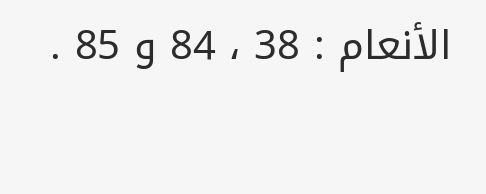الأنعام : 38 ، 84 و 85 .